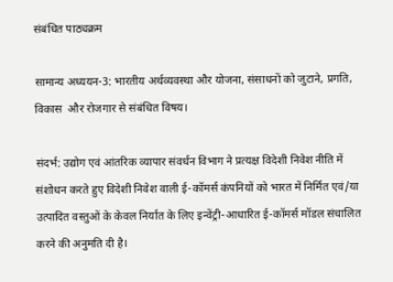संबंधित पाठ्यक्रम

सामान्य अध्ययन-3: भारतीय अर्थव्यवस्था और योजना, संसाधनों को जुटाने, प्रगति, विकास  और रोजगार से संबंधित विषय।

संदर्भ: उद्योग एवं आंतरिक व्यापार संवर्धन विभाग ने प्रत्यक्ष विदेशी निवेश नीति में संशोधन करते हुए विदेशी निवेश वाली ई-कॉमर्स कंपनियों को भारत में निर्मित एवं/या उत्पादित वस्तुओं के केवल निर्यात के लिए इन्वेंट्री-आधारित ई-कॉमर्स मॉडल संचालित करने की अनुमति दी है।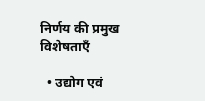निर्णय की प्रमुख विशेषताएँ

  • उद्योग एवं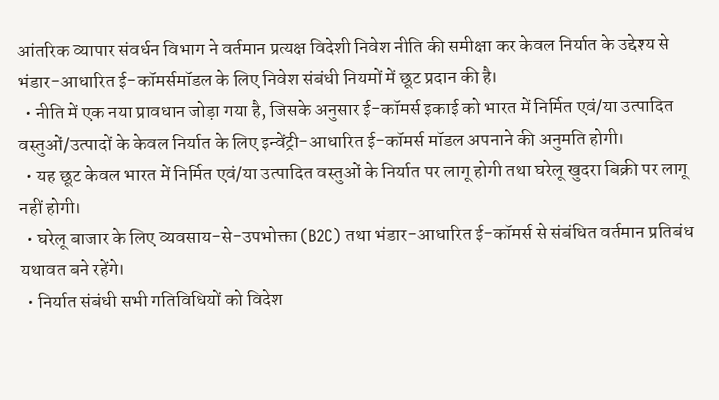आंतरिक व्यापार संवर्धन विभाग ने वर्तमान प्रत्यक्ष विदेशी निवेश नीति की समीक्षा कर केवल निर्यात के उद्देश्य से भंडार-आधारित ई-कॉमर्समॉडल के लिए निवेश संबंधी नियमों में छूट प्रदान की है।
  • नीति में एक नया प्रावधान जोड़ा गया है, जिसके अनुसार ई-कॉमर्स इकाई को भारत में निर्मित एवं/या उत्पादित वस्तुओं/उत्पादों के केवल निर्यात के लिए इन्वेंट्री-आधारित ई-कॉमर्स मॉडल अपनाने की अनुमति होगी।
  • यह छूट केवल भारत में निर्मित एवं/या उत्पादित वस्तुओं के निर्यात पर लागू होगी तथा घरेलू खुदरा बिक्री पर लागू नहीं होगी।
  • घरेलू बाजार के लिए व्यवसाय-से-उपभोक्ता (B2C) तथा भंडार-आधारित ई-कॉमर्स से संबंधित वर्तमान प्रतिबंध यथावत बने रहेंगे।
  • निर्यात संबंधी सभी गतिविधियों को विदेश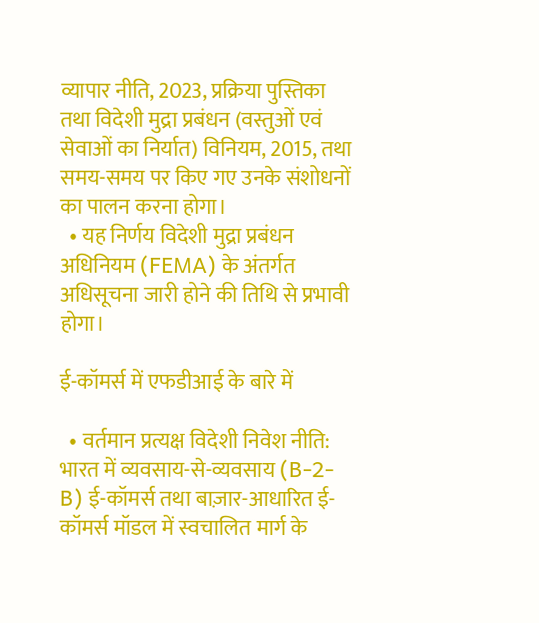व्यापार नीति, 2023, प्रक्रिया पुस्तिका तथा विदेशी मुद्रा प्रबंधन (वस्तुओं एवं सेवाओं का निर्यात) विनियम, 2015, तथा समय-समय पर किए गए उनके संशोधनों का पालन करना होगा।
  • यह निर्णय विदेशी मुद्रा प्रबंधन अधिनियम (FEMA) के अंतर्गत अधिसूचना जारी होने की तिथि से प्रभावी होगा।

ई-कॉमर्स में एफडीआई के बारे में

  • वर्तमान प्रत्यक्ष विदेशी निवेश नीति: भारत में व्यवसाय-से-व्यवसाय (B-2-B) ई-कॉमर्स तथा बाज़ार-आधारित ई-कॉमर्स मॉडल में स्वचालित मार्ग के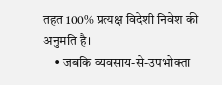तहत 100% प्रत्यक्ष विदेशी निवेश की अनुमति है।
    • जबकि व्यवसाय-से-उपभोक्ता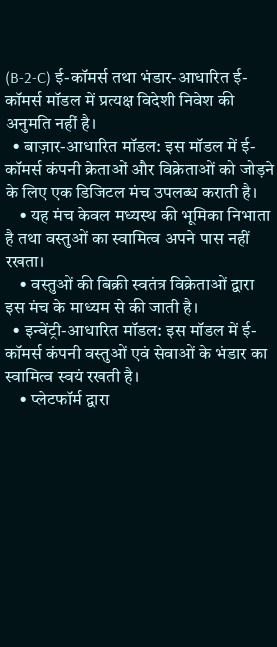(B-2-C) ई-कॉमर्स तथा भंडार-आधारित ई-कॉमर्स मॉडल में प्रत्यक्ष विदेशी निवेश की अनुमति नहीं है।
  • बाज़ार-आधारित मॉडल: इस मॉडल में ई-कॉमर्स कंपनी क्रेताओं और विक्रेताओं को जोड़ने के लिए एक डिजिटल मंच उपलब्ध कराती है।
    • यह मंच केवल मध्यस्थ की भूमिका निभाता है तथा वस्तुओं का स्वामित्व अपने पास नहीं रखता।
    • वस्तुओं की बिक्री स्वतंत्र विक्रेताओं द्वारा इस मंच के माध्यम से की जाती है।
  • इन्वेंट्री-आधारित मॉडल: इस मॉडल में ई-कॉमर्स कंपनी वस्तुओं एवं सेवाओं के भंडार का स्वामित्व स्वयं रखती है।
    • प्लेटफॉर्म द्वारा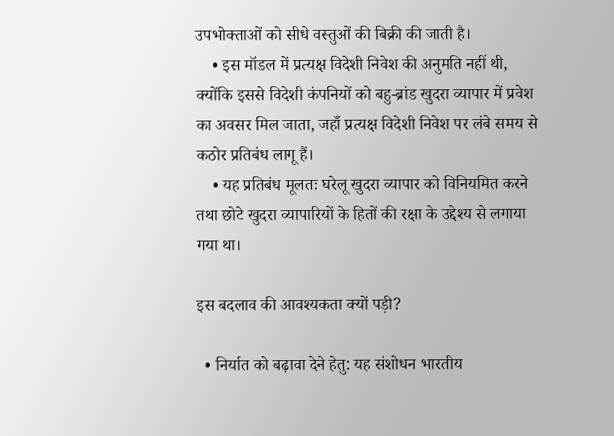उपभोक्ताओं को सीधे वस्तुओं की बिक्री की जाती है।
    • इस मॉडल में प्रत्यक्ष विदेशी निवेश की अनुमति नहीं थी, क्योंकि इससे विदेशी कंपनियों को बहु-ब्रांड खुदरा व्यापार में प्रवेश का अवसर मिल जाता, जहाँ प्रत्यक्ष विदेशी निवेश पर लंबे समय से कठोर प्रतिबंध लागू हैं।
    • यह प्रतिबंध मूलतः घरेलू खुदरा व्यापार को विनियमित करने तथा छोटे खुदरा व्यापारियों के हितों की रक्षा के उद्देश्य से लगाया गया था।

इस बदलाव की आवश्यकता क्यों पड़ी?

  • निर्यात को बढ़ावा देने हेतु: यह संशोधन भारतीय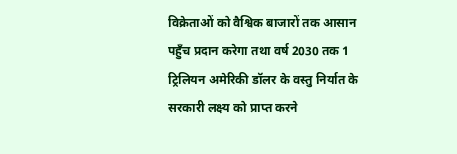विक्रेताओं को वैश्विक बाजारों तक आसान पहुँच प्रदान करेगा तथा वर्ष 2030 तक 1 ट्रिलियन अमेरिकी डॉलर के वस्तु निर्यात के सरकारी लक्ष्य को प्राप्त करने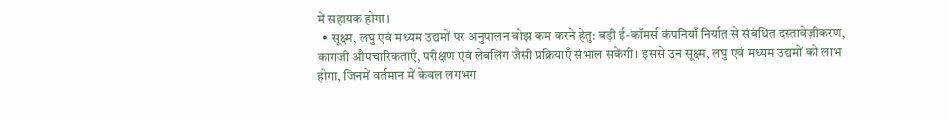में सहायक होगा।
  • सूक्ष्म, लघु एवं मध्यम उद्यमों पर अनुपालन बोझ कम करने हेतु: बड़ी ई-कॉमर्स कंपनियाँ निर्यात से संबंधित दस्तावेज़ीकरण, कागजी औपचारिकताएँ, परीक्षण एवं लेबलिंग जैसी प्रक्रियाएँ संभाल सकेंगी। इससे उन सूक्ष्म, लघु एवं मध्यम उद्यमों को लाभ होगा, जिनमें वर्तमान में केवल लगभग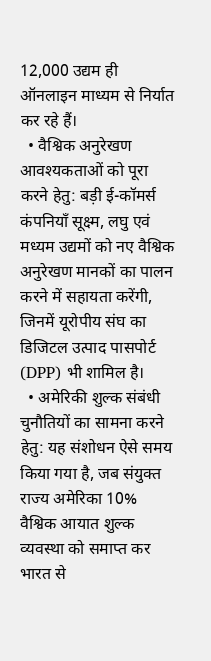12,000 उद्यम ही ऑनलाइन माध्यम से निर्यात कर रहे हैं।
  • वैश्विक अनुरेखण आवश्यकताओं को पूरा करने हेतु: बड़ी ई-कॉमर्स कंपनियाँ सूक्ष्म, लघु एवं मध्यम उद्यमों को नए वैश्विक अनुरेखण मानकों का पालन करने में सहायता करेंगी, जिनमें यूरोपीय संघ का डिजिटल उत्पाद पासपोर्ट (DPP) भी शामिल है।
  • अमेरिकी शुल्क संबंधी चुनौतियों का सामना करने हेतु: यह संशोधन ऐसे समय किया गया है, जब संयुक्त राज्य अमेरिका 10% वैश्विक आयात शुल्क व्यवस्था को समाप्त कर भारत से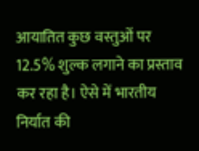आयातित कुछ वस्तुओं पर 12.5% शुल्क लगाने का प्रस्ताव कर रहा है। ऐसे में भारतीय निर्यात की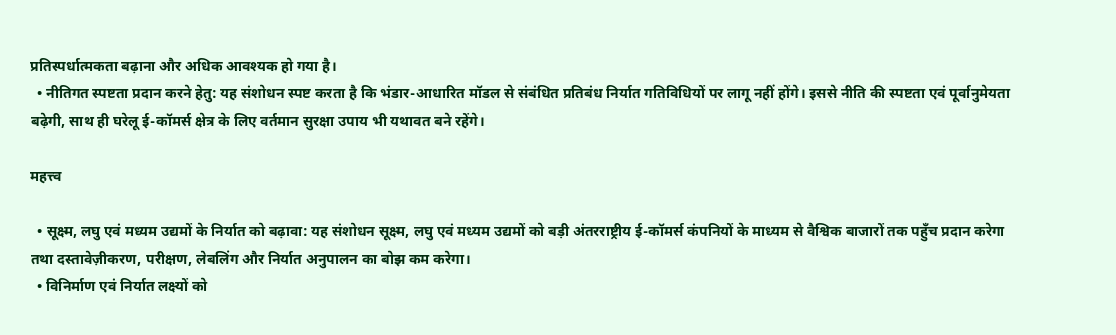प्रतिस्पर्धात्मकता बढ़ाना और अधिक आवश्यक हो गया है।
  • नीतिगत स्पष्टता प्रदान करने हेतु: यह संशोधन स्पष्ट करता है कि भंडार-आधारित मॉडल से संबंधित प्रतिबंध निर्यात गतिविधियों पर लागू नहीं होंगे। इससे नीति की स्पष्टता एवं पूर्वानुमेयता बढ़ेगी, साथ ही घरेलू ई-कॉमर्स क्षेत्र के लिए वर्तमान सुरक्षा उपाय भी यथावत बने रहेंगे।

महत्त्व

  • सूक्ष्म, लघु एवं मध्यम उद्यमों के निर्यात को बढ़ावा: यह संशोधन सूक्ष्म, लघु एवं मध्यम उद्यमों को बड़ी अंतरराष्ट्रीय ई-कॉमर्स कंपनियों के माध्यम से वैश्विक बाजारों तक पहुँच प्रदान करेगा तथा दस्तावेज़ीकरण, परीक्षण, लेबलिंग और निर्यात अनुपालन का बोझ कम करेगा।
  • विनिर्माण एवं निर्यात लक्ष्यों को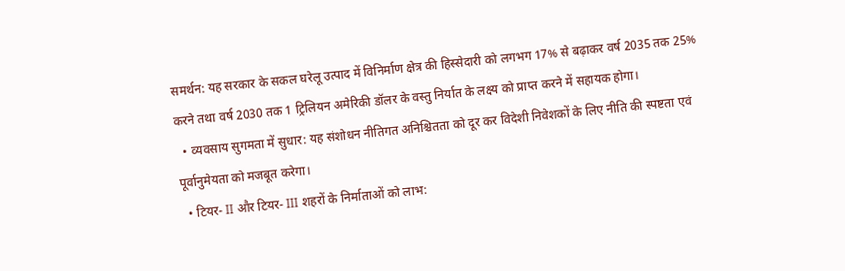समर्थन: यह सरकार के सकल घरेलू उत्पाद में विनिर्माण क्षेत्र की हिस्सेदारी को लगभग 17% से बढ़ाकर वर्ष 2035 तक 25% करने तथा वर्ष 2030 तक 1 ट्रिलियन अमेरिकी डॉलर के वस्तु निर्यात के लक्ष्य को प्राप्त करने में सहायक होगा।
  • व्यवसाय सुगमता में सुधार: यह संशोधन नीतिगत अनिश्चितता को दूर कर विदेशी निवेशकों के लिए नीति की स्पष्टता एवं पूर्वानुमेयता को मजबूत करेगा।
  • टियर- II और टियर- III शहरों के निर्माताओं को लाभ: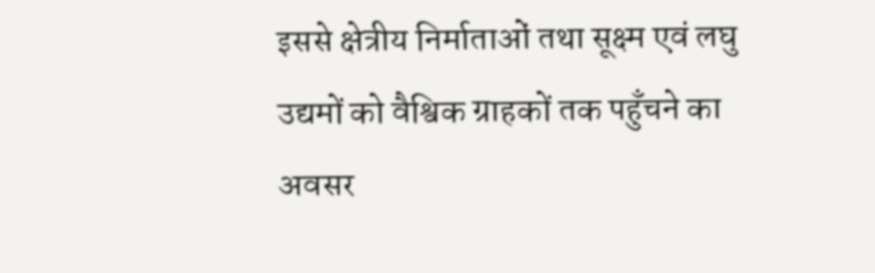इससे क्षेत्रीय निर्माताओं तथा सूक्ष्म एवं लघु उद्यमों को वैश्विक ग्राहकों तक पहुँचने का अवसर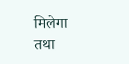मिलेगा तथा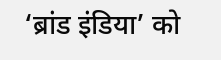‘ब्रांड इंडिया’ को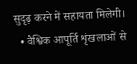सुदृढ़ करने में सहायता मिलेगी।
  • वैश्विक आपूर्ति शृंखलाओं से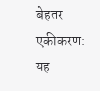बेहतर एकीकरण: यह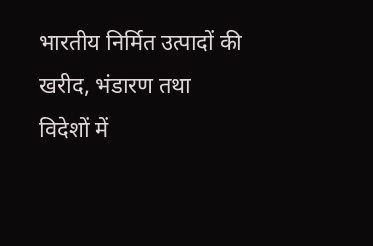भारतीय निर्मित उत्पादों की खरीद, भंडारण तथा विदेशों में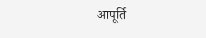आपूर्ति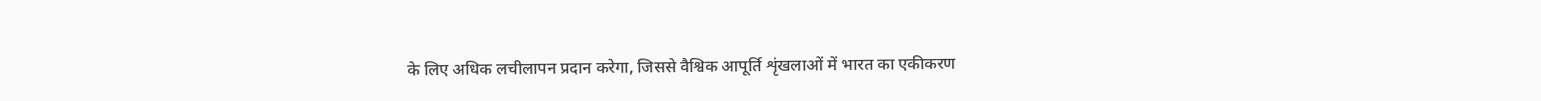के लिए अधिक लचीलापन प्रदान करेगा, जिससे वैश्विक आपूर्ति शृंखलाओं में भारत का एकीकरण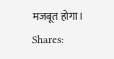मजबूत होगा।
Shares: